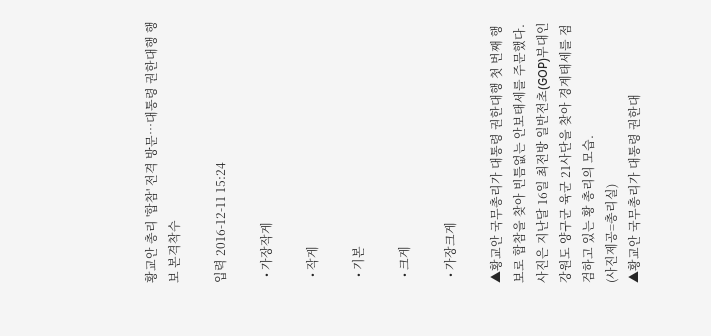황교안 총리 '합참' 전격 방문…대통령 권한대행 행보 본격착수

입력 2016-12-11 15:24

  • 가장작게

  • 작게

  • 기본

  • 크게

  • 가장크게

▲황교안 국무총리가 대통령 권한대행 첫 번째 행보로 합참을 찾아 빈틈없는 안보태세를 주문했다. 사진은 지난달 16일 최전방 일반전초(GOP)부대인 강원도 양구군 육군 21사단을 찾아 경계태세를 점검하고 있는 황 총리의 모습.
(사진제공=총리실)
▲황교안 국무총리가 대통령 권한대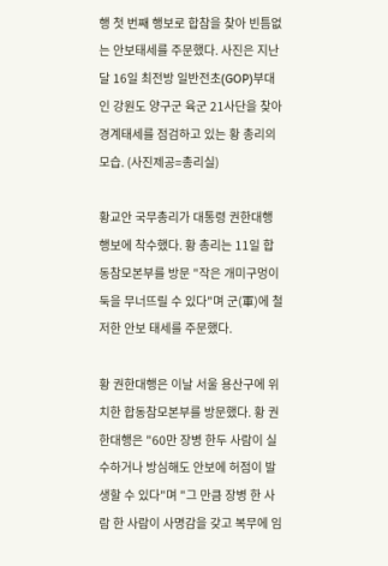행 첫 번째 행보로 합참을 찾아 빈틈없는 안보태세를 주문했다. 사진은 지난달 16일 최전방 일반전초(GOP)부대인 강원도 양구군 육군 21사단을 찾아 경계태세를 점검하고 있는 황 총리의 모습. (사진제공=총리실)

황교안 국무총리가 대통령 권한대행 행보에 착수했다. 황 총리는 11일 합동참모본부를 방문 "작은 개미구멍이 둑을 무너뜨릴 수 있다"며 군(軍)에 철저한 안보 태세를 주문했다.

황 권한대행은 이날 서울 용산구에 위치한 합동참모본부를 방문했다. 황 권한대행은 "60만 장병 한두 사람이 실수하거나 방심해도 안보에 허점이 발생할 수 있다"며 "그 만큼 장병 한 사람 한 사람이 사명감을 갖고 복무에 임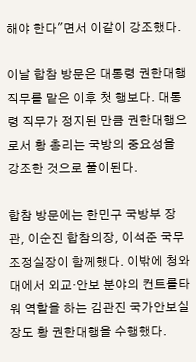해야 한다"면서 이같이 강조했다.

이날 합참 방문은 대통령 권한대행 직무를 맡은 이후 첫 행보다. 대통령 직무가 정지된 만큼 권한대행으로서 황 총리는 국방의 중요성을 강조한 것으로 풀이된다.

합참 방문에는 한민구 국방부 장관, 이순진 합참의장, 이석준 국무조정실장이 함께했다. 이밖에 청와대에서 외교·안보 분야의 컨트롤타워 역할을 하는 김관진 국가안보실장도 황 권한대행을 수행했다.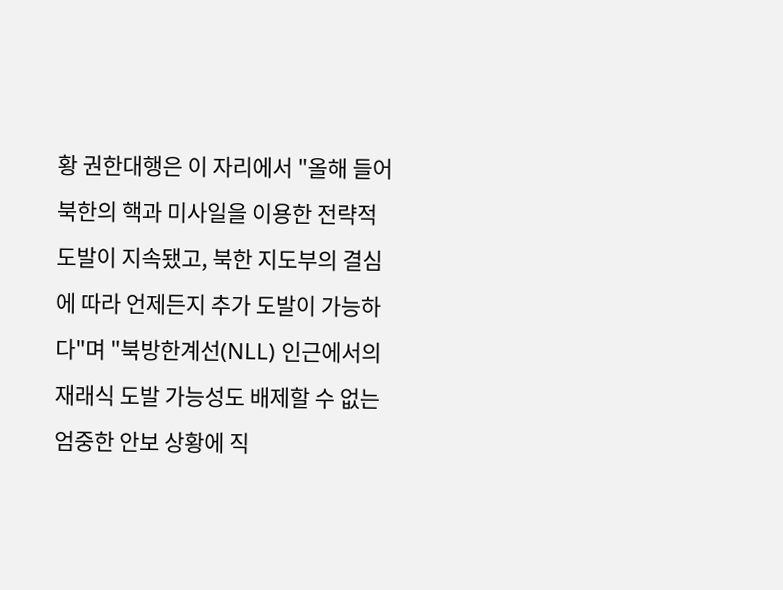황 권한대행은 이 자리에서 "올해 들어 북한의 핵과 미사일을 이용한 전략적 도발이 지속됐고, 북한 지도부의 결심에 따라 언제든지 추가 도발이 가능하다"며 "북방한계선(NLL) 인근에서의 재래식 도발 가능성도 배제할 수 없는 엄중한 안보 상황에 직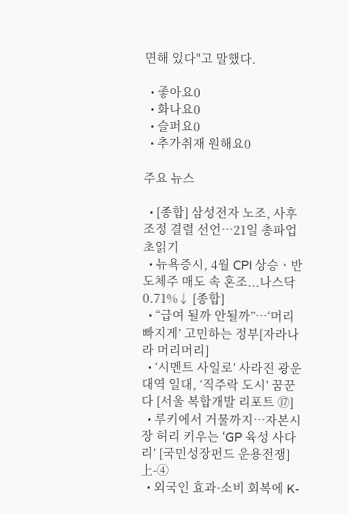면해 있다"고 말했다.

  • 좋아요0
  • 화나요0
  • 슬퍼요0
  • 추가취재 원해요0

주요 뉴스

  • [종합] 삼성전자 노조, 사후조정 결렬 선언…21일 총파업 초읽기
  • 뉴욕증시, 4월 CPI 상승ㆍ반도체주 매도 속 혼조...나스닥 0.71%↓ [종합]
  • “급여 될까 안될까”…‘머리 빠지게’ 고민하는 정부[자라나라 머리머리]
  • ‘시멘트 사일로’ 사라진 광운대역 일대, ‘직주락 도시’ 꿈꾼다 [서울 복합개발 리포트 ⑰]
  • 루키에서 거물까지…자본시장 허리 키우는 ‘GP 육성 사다리’ [국민성장펀드 운용전쟁] 上-④
  • 외국인 효과·소비 회복에 K-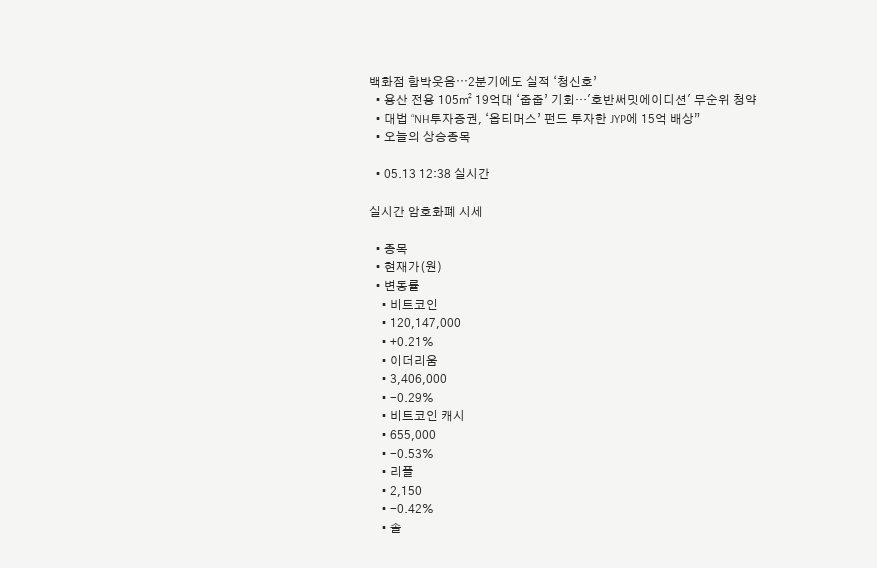백화점 함박웃음⋯2분기에도 실적 ‘청신호’
  • 용산 전용 105㎡ 19억대 ‘줍줍’ 기회…'호반써밋에이디션' 무순위 청약
  • 대법 “NH투자증권, ‘옵티머스’ 펀드 투자한 JYP에 15억 배상”
  • 오늘의 상승종목

  • 05.13 12:38 실시간

실시간 암호화폐 시세

  • 종목
  • 현재가(원)
  • 변동률
    • 비트코인
    • 120,147,000
    • +0.21%
    • 이더리움
    • 3,406,000
    • -0.29%
    • 비트코인 캐시
    • 655,000
    • -0.53%
    • 리플
    • 2,150
    • -0.42%
    • 솔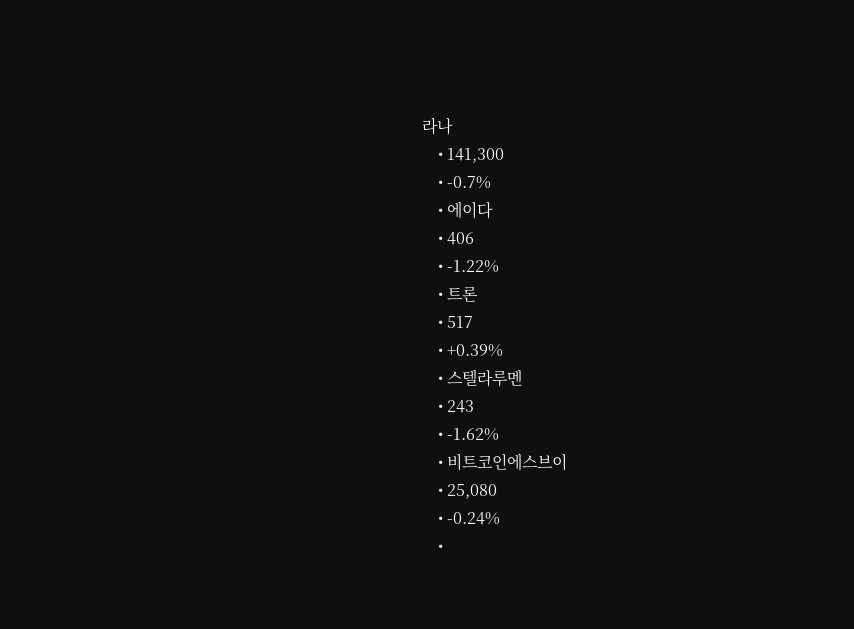라나
    • 141,300
    • -0.7%
    • 에이다
    • 406
    • -1.22%
    • 트론
    • 517
    • +0.39%
    • 스텔라루멘
    • 243
    • -1.62%
    • 비트코인에스브이
    • 25,080
    • -0.24%
    •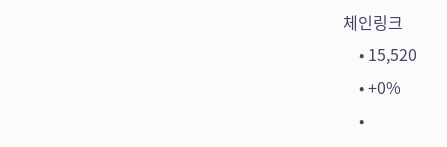체인링크
    • 15,520
    • +0%
    •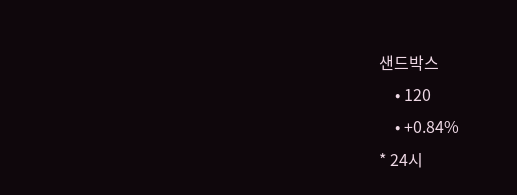샌드박스
    • 120
    • +0.84%
* 24시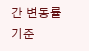간 변동률 기준